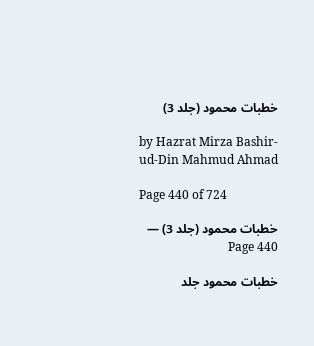خطبات محمود (جلد 3)

by Hazrat Mirza Bashir-ud-Din Mahmud Ahmad

Page 440 of 724

خطبات محمود (جلد 3) — Page 440

خطبات محمود جلد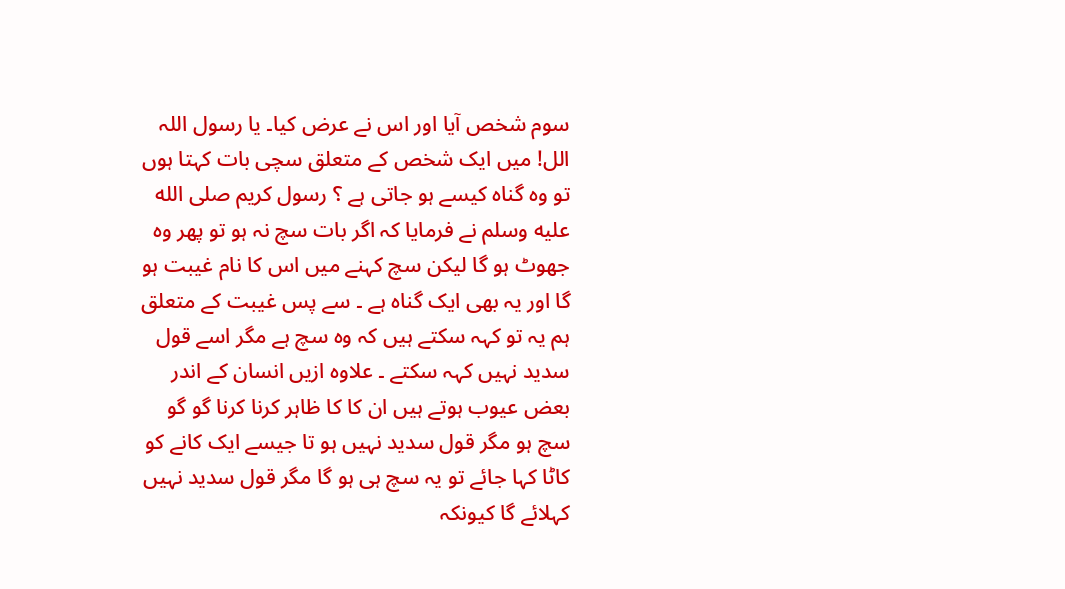سوم شخص آیا اور اس نے عرض کیا۔ یا رسول اللہ الل! میں ایک شخص کے متعلق سچی بات کہتا ہوں تو وہ گناہ کیسے ہو جاتی ہے ؟ رسول کریم صلى الله عليه وسلم نے فرمایا کہ اگر بات سچ نہ ہو تو پھر وہ جھوٹ ہو گا لیکن سچ کہنے میں اس کا نام غیبت ہو گا اور یہ بھی ایک گناہ ہے ۔ سے پس غیبت کے متعلق ہم یہ تو کہہ سکتے ہیں کہ وہ سچ ہے مگر اسے قول سدید نہیں کہہ سکتے ۔ علاوہ ازیں انسان کے اندر بعض عیوب ہوتے ہیں ان کا کا ظاہر کرنا کرنا گو گو سچ ہو مگر قول سدید نہیں ہو تا جیسے ایک کانے کو کاٹا کہا جائے تو یہ سچ ہی ہو گا مگر قول سدید نہیں کہلائے گا کیونکہ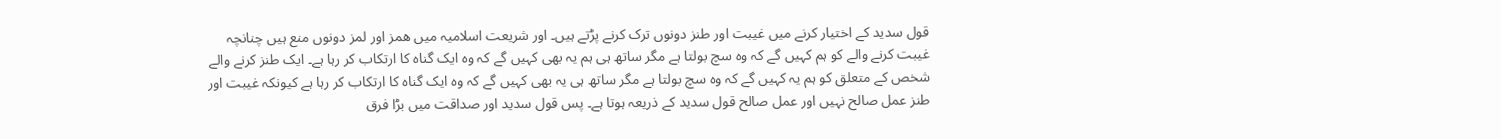قول سدید کے اختیار کرنے میں غیبت اور طنز دونوں ترک کرنے پڑتے ہیں۔ اور شریعت اسلامیہ میں ھمز اور لمز دونوں منع ہیں چنانچہ غیبت کرنے والے کو ہم کہیں گے کہ وہ سچ بولتا ہے مگر ساتھ ہی ہم یہ بھی کہیں گے کہ وہ ایک گناہ کا ارتکاب کر رہا ہے۔ ایک طنز کرنے والے شخص کے متعلق کو ہم یہ کہیں گے کہ وہ سچ بولتا ہے مگر ساتھ ہی یہ بھی کہیں گے کہ وہ ایک گناہ کا ارتکاب کر رہا ہے کیونکہ غیبت اور طنز عمل صالح نہیں اور عمل صالح قول سدید کے ذریعہ ہوتا ہے۔ پس قول سدید اور صداقت میں بڑا فرق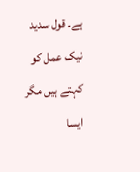ہے۔ قول سدید نیک عمل کو کہتے ہیں مگر ایسا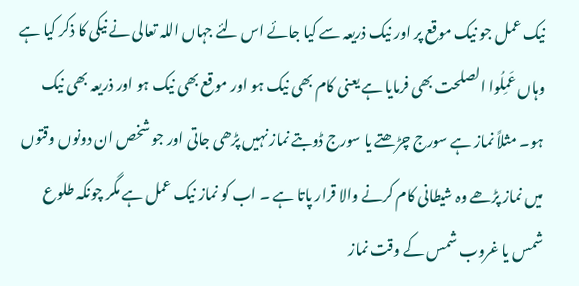نیک عمل جو نیک موقع پر اور نیک ذریعہ سے کیا جائے اس لئے جہاں اللہ تعالی نے نیکی کا ذکر کیا ہے وہاں عَمِلُوا الصلحت بھی فرمایا ہے یعنی کام بھی نیک ہو اور موقع بھی نیک ہو اور ذریعہ بھی نیک ہو۔ مثلاً نماز ہے سورج چڑھتے یا سورج ڈوبتے نماز نہیں پڑھی جاتی اور جو شخص ان دونوں وقتوں میں نماز پڑھے وہ شیطانی کام کرنے والا قرار پاتا ہے ۔ اب کو نماز نیک عمل ہے مگر چونکہ طلوع شمس یا غروب شمس کے وقت نماز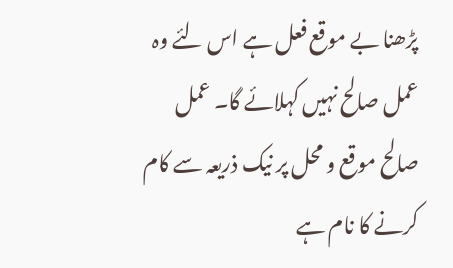پڑھنا بے موقع فعل ہے اس لئے وہ عمل صالح نہیں کہلائے گا۔ عمل صالح موقع و محل پر نیک ذریعہ سے کام کرنے کا نام ہے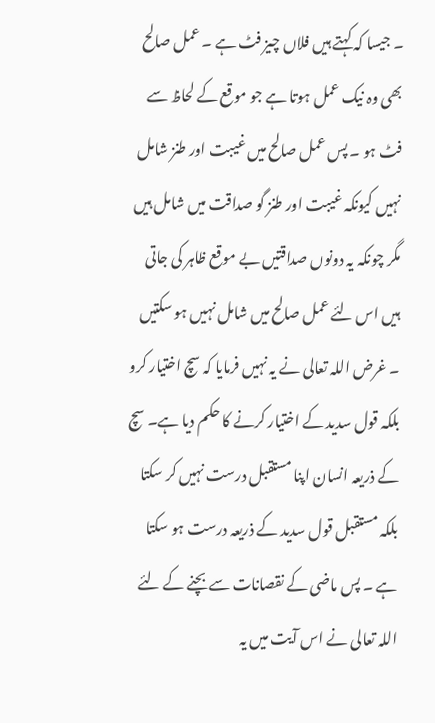۔ جیسا کہ کہتے ہیں فلاں چیز فٹ ہے ۔ عمل صالح بھی وہ نیک عمل ہوتا ہے جو موقع کے لحاظ سے فٹ ہو ۔ پس عمل صالح میں غیبت اور طنز شامل نہیں کیونکہ غیبت اور طنز گو صداقت میں شامل ہیں مگر چونکہ یہ دونوں صداقتیں بے موقع ظاہر کی جاتی ہیں اس لئے عمل صالح میں شامل نہیں ہو سکتیں ۔ غرض اللہ تعالی نے یہ نہیں فرمایا کہ سچ اختیار کرو بلکہ قول سدید کے اختیار کرنے کا حکم دیا ہے۔ سچ کے ذریعہ انسان اپنا مستقبل درست نہیں کر سکتا بلکہ مستقبل قول سدید کے ذریعہ درست ہو سکتا ہے ۔ پس ماضی کے نقصانات سے بچنے کے لئے اللہ تعالی نے اس آیت میں یہ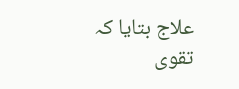علاج بتایا کہ تقوی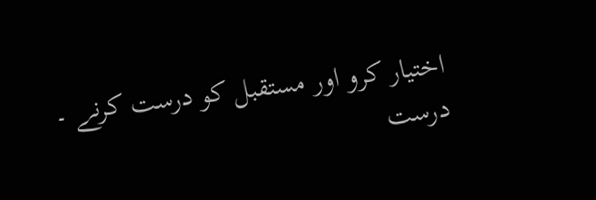اختیار کرو اور مستقبل کو درست کرنے ۔ درست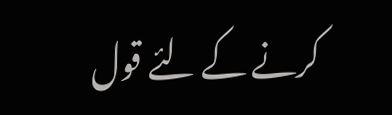کرنے کے لئے قول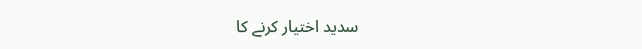سدید اختیار کرنے کا